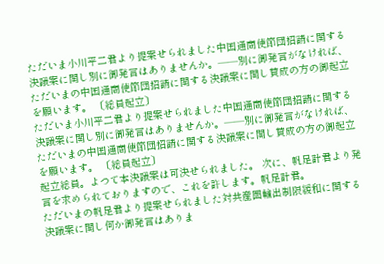ただいま小川平二君より提案せられました中国通商使節団招請に関する決議案に関し別に御発言はありませんか。——別に御発言がなければ、ただいまの中国通商使節団招請に関する決議案に関し賛成の方の御起立を願います。 〔総員起立〕
ただいま小川平二君より提案せられました中国通商使節団招請に関する決議案に関し別に御発言はありませんか。——別に御発言がなければ、ただいまの中国通商使節団招請に関する決議案に関し賛成の方の御起立を願います。 〔総員起立〕
起立総員。よつて本決議案は可決せられました。 次に、帆足計君より発言を求められておりますので、これを許します。帆足計君。
ただいまの帆足君より提案せられました対共産圏輸出制限緩和に関する決議案に関し何か御発言はありま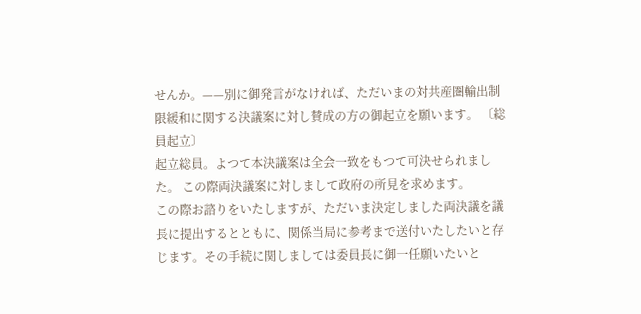せんか。——別に御発言がなければ、ただいまの対共産圏輸出制限緩和に関する決議案に対し賛成の方の御起立を願います。 〔総員起立〕
起立総員。よつて本決議案は全会一致をもつて可決せられました。 この際両決議案に対しまして政府の所見を求めます。
この際お諮りをいたしますが、ただいま決定しました両決議を議長に提出するとともに、関係当局に参考まで送付いたしたいと存じます。その手続に関しましては委員長に御一任願いたいと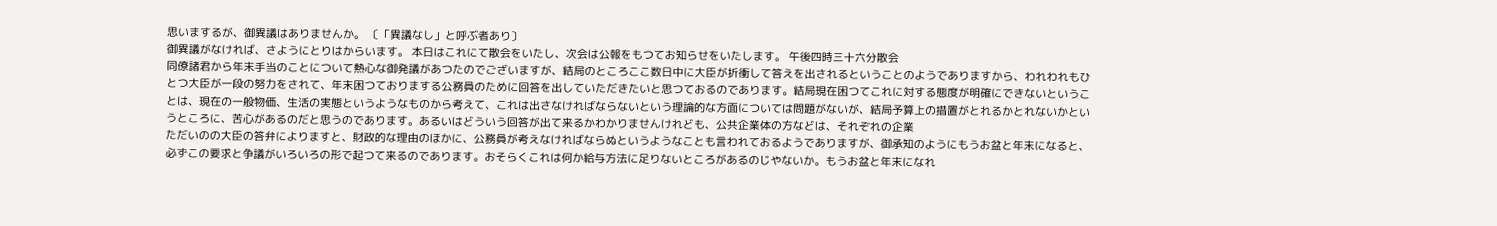思いまするが、御異議はありませんか。 〔「異議なし」と呼ぶ者あり〕
御異議がなければ、さようにとりはからいます。 本日はこれにて散会をいたし、次会は公報をもつてお知らせをいたします。 午後四時三十六分散会
同僚諸君から年末手当のことについて熱心な御発議があつたのでございますが、結局のところここ数日中に大臣が折衝して答えを出されるということのようでありますから、われわれもひとつ大臣が一段の努力をされて、年末困つておりまする公務員のために回答を出していただきたいと思つておるのであります。結局現在困つてこれに対する態度が明確にできないということは、現在の一般物価、生活の実態というようなものから考えて、これは出さなければならないという理論的な方面については問題がないが、結局予算上の措置がとれるかとれないかというところに、苦心があるのだと思うのであります。あるいはどういう回答が出て来るかわかりませんけれども、公共企業体の方などは、それぞれの企業
ただいのの大臣の答弁によりますと、財政的な理由のほかに、公務員が考えなければならぬというようなことも言われておるようでありますが、御承知のようにもうお盆と年末になると、必ずこの要求と争議がいろいろの形で起つて来るのであります。おそらくこれは何か給与方法に足りないところがあるのじやないか。もうお盆と年末になれ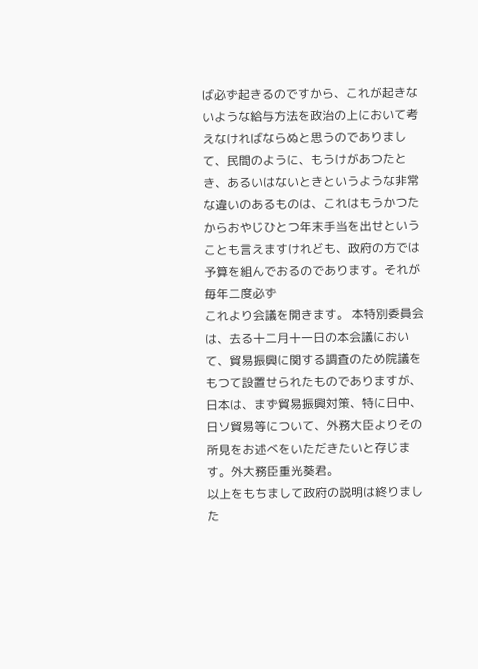ば必ず起きるのですから、これが起きないような給与方法を政治の上において考えなければならぬと思うのでありまして、民間のように、もうけがあつたとき、あるいはないときというような非常な違いのあるものは、これはもうかつたからおやじひとつ年末手当を出せということも言えますけれども、政府の方では予算を組んでおるのであります。それが毎年二度必ず
これより会議を開きます。 本特別委員会は、去る十二月十一日の本会議において、貿易振興に関する調査のため院議をもつて設置せられたものでありますが、日本は、まず貿易振興対策、特に日中、日ソ貿易等について、外務大臣よりその所見をお述べをいただきたいと存じます。外大務臣重光葵君。
以上をもちまして政府の説明は終りました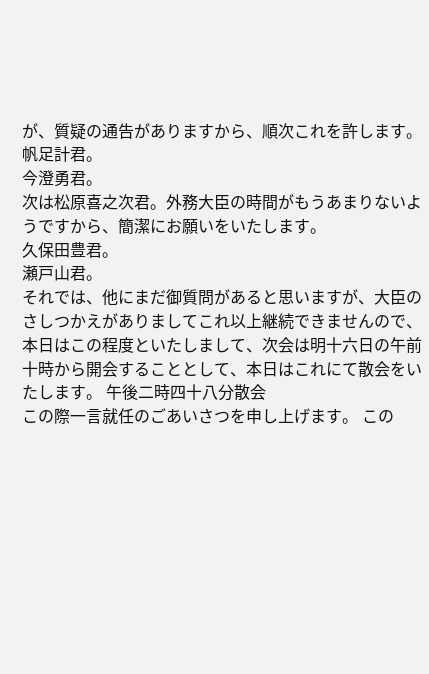が、質疑の通告がありますから、順次これを許します。帆足計君。
今澄勇君。
次は松原喜之次君。外務大臣の時間がもうあまりないようですから、簡潔にお願いをいたします。
久保田豊君。
瀬戸山君。
それでは、他にまだ御質問があると思いますが、大臣のさしつかえがありましてこれ以上継続できませんので、本日はこの程度といたしまして、次会は明十六日の午前十時から開会することとして、本日はこれにて散会をいたします。 午後二時四十八分散会
この際一言就任のごあいさつを申し上げます。 この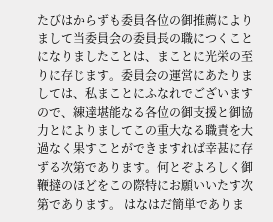たびはからずも委員各位の御推薦によりまして当委員会の委員長の職につくことになりましたことは、まことに光栄の至りに存じます。委員会の運営にあたりましては、私まことにふなれでございますので、練達堪能なる各位の御支援と御協力とによりましてこの重大なる職責を大過なく果すことができますれば幸甚に存ずる次第であります。何とぞよろしく御鞭撻のほどをこの際特にお願いいたす次第であります。 はなはだ簡単でありま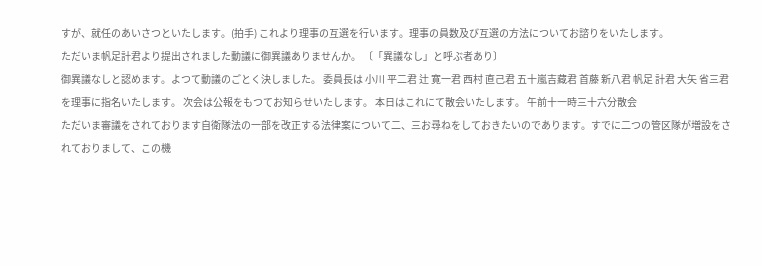すが、就任のあいさつといたします。(拍手) これより理事の互選を行います。理事の員数及び互選の方法についてお諮りをいたします。
ただいま帆足計君より提出されました動議に御異議ありませんか。 〔「異議なし」と呼ぶ者あり〕
御異議なしと認めます。よつて動議のごとく決しました。 委員長は 小川 平二君 辻 寛一君 西村 直己君 五十嵐吉藏君 首藤 新八君 帆足 計君 大矢 省三君 を理事に指名いたします。 次会は公報をもつてお知らせいたします。 本日はこれにて散会いたします。 午前十一時三十六分散会
ただいま審議をされております自衛隊法の一部を改正する法律案について二、三お尋ねをしておきたいのであります。すでに二つの管区隊が増設をされておりまして、この機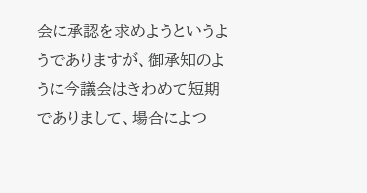会に承認を求めようというようでありますが、御承知のように今議会はきわめて短期でありまして、場合によつ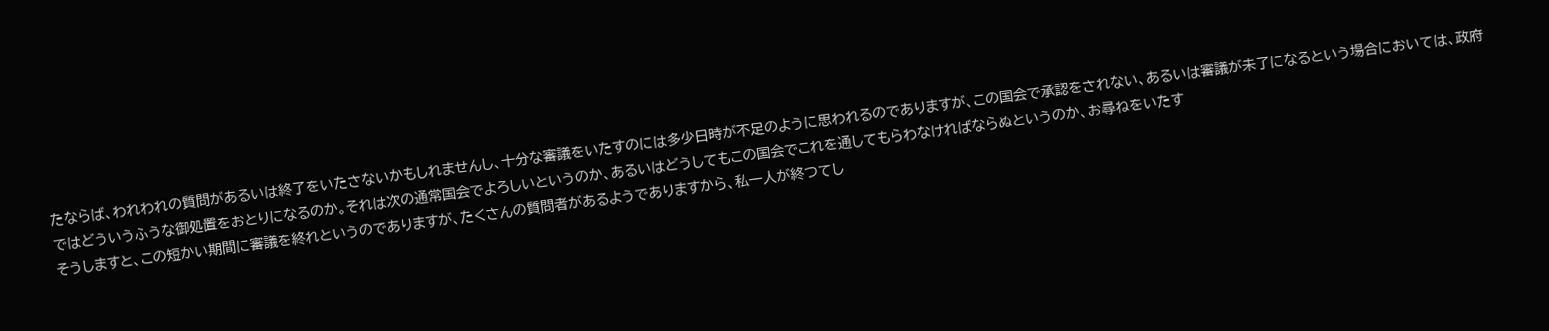たならば、われわれの質問があるいは終了をいたさないかもしれませんし、十分な審議をいたすのには多少日時が不足のように思われるのでありますが、この国会で承認をされない、あるいは審議が未了になるという場合においては、政府ではどういうふうな御処置をおとりになるのか。それは次の通常国会でよろしいというのか、あるいはどうしてもこの国会でこれを通してもらわなければならぬというのか、お尋ねをいたす
そうしますと、この短かい期間に審議を終れというのでありますが、たくさんの質問者があるようでありますから、私一人が終つてし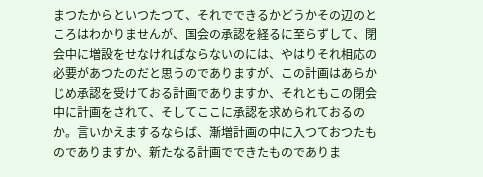まつたからといつたつて、それでできるかどうかその辺のところはわかりませんが、国会の承認を経るに至らずして、閉会中に増設をせなければならないのには、やはりそれ相応の必要があつたのだと思うのでありますが、この計画はあらかじめ承認を受けておる計画でありますか、それともこの閉会中に計画をされて、そしてここに承認を求められておるのか。言いかえまするならば、漸増計画の中に入つておつたものでありますか、新たなる計画でできたものでありま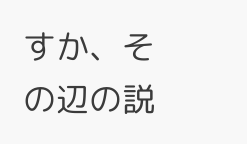すか、その辺の説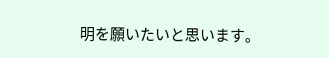明を願いたいと思います。